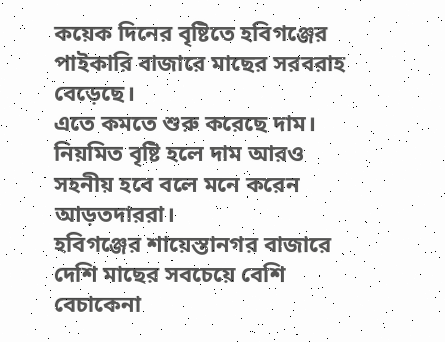কয়েক দিনের বৃষ্টিতে হবিগঞ্জের পাইকারি বাজারে মাছের সরবরাহ বেড়েছে।
এতে কমতে শুরু করেছে দাম। নিয়মিত বৃষ্টি হলে দাম আরও সহনীয় হবে বলে মনে করেন আড়তদাররা।
হবিগঞ্জের শায়েস্তানগর বাজারে দেশি মাছের সবচেয়ে বেশি বেচাকেনা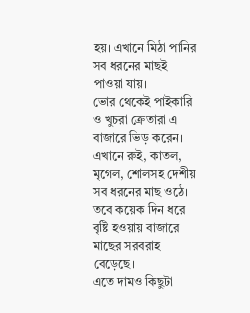হয়। এখানে মিঠা পানির সব ধরনের মাছই পাওয়া যায়।
ভোর থেকেই পাইকারি ও খুচরা ক্রেতারা এ বাজারে ভিড় করেন। এখানে রুই, কাতল, মৃগেল, শোলসহ দেশীয় সব ধরনের মাছ ওঠে।
তবে কয়েক দিন ধরে বৃষ্টি হওয়ায় বাজারে মাছের সরবরাহ বেড়েছে।
এতে দামও কিছুটা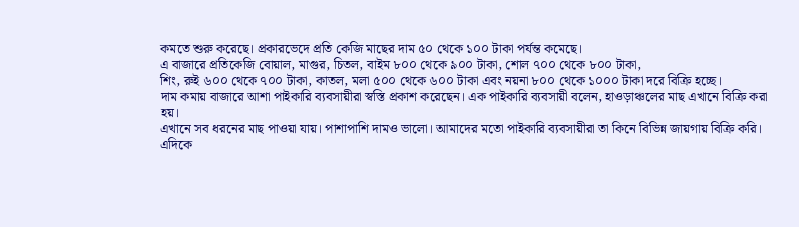কমতে শুরু করেছে। প্রকারভেদে প্রতি কেজি মাছের দাম ৫০ থেকে ১০০ টাকা পর্যন্ত কমেছে।
এ বাজারে প্রতিকেজি বোয়াল, মাগুর, চিতল, বাইম ৮০০ থেকে ৯০০ টাকা, শোল ৭০০ থেকে ৮০০ টাকা,
শিং, রুই ৬০০ থেকে ৭০০ টাকা, কাতল, মলা ৫০০ থেকে ৬০০ টাকা এবং নয়না ৮০০ থেকে ১০০০ টাকা দরে বিক্রি হচ্ছে।
দাম কমায় বাজারে আশা পাইকারি ব্যবসায়ীরা স্বস্তি প্রকাশ করেছেন। এক পাইকারি ব্যবসায়ী বলেন, হাওড়াঞ্চলের মাছ এখানে বিক্রি করা হয়।
এখানে সব ধরনের মাছ পাওয়া যায়। পাশাপাশি দামও ভালো। আমাদের মতো পাইকারি ব্যবসায়ীরা তা কিনে বিভিন্ন জায়গায় বিক্রি করি।
এদিকে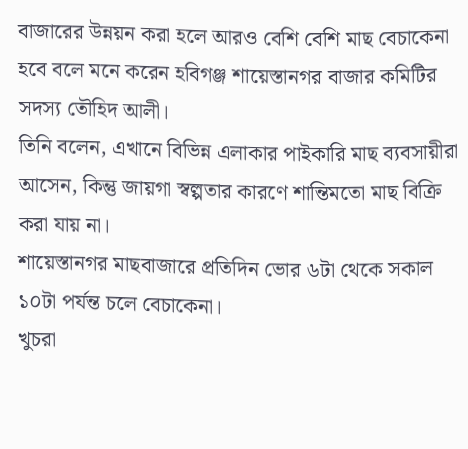বাজারের উন্নয়ন করা হলে আরও বেশি বেশি মাছ বেচাকেনা হবে বলে মনে করেন হবিগঞ্জ শায়েস্তানগর বাজার কমিটির সদস্য তৌহিদ আলী।
তিনি বলেন, এখানে বিভিন্ন এলাকার পাইকারি মাছ ব্যবসায়ীরা আসেন, কিন্তু জায়গা স্বল্পতার কারণে শান্তিমতো মাছ বিক্রি করা যায় না।
শায়েস্তানগর মাছবাজারে প্রতিদিন ভোর ৬টা থেকে সকাল ১০টা পর্যন্ত চলে বেচাকেনা।
খুচরা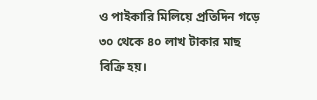ও পাইকারি মিলিয়ে প্রতিদিন গড়ে ৩০ থেকে ৪০ লাখ টাকার মাছ বিক্রি হয়।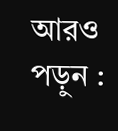আরও পড়ুন :